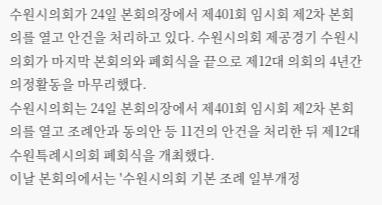수원시의회가 24일 본회의장에서 제401회 임시회 제2차 본회의를 열고 안건을 처리하고 있다. 수원시의회 제공경기 수원시의회가 마지막 본회의와 폐회식을 끝으로 제12대 의회의 4년간 의정활동을 마무리했다.
수원시의회는 24일 본회의장에서 제401회 임시회 제2차 본회의를 열고 조례안과 동의안 등 11건의 안건을 처리한 뒤 제12대 수원특례시의회 폐회식을 개최했다.
이날 본회의에서는 '수원시의회 기본 조례 일부개정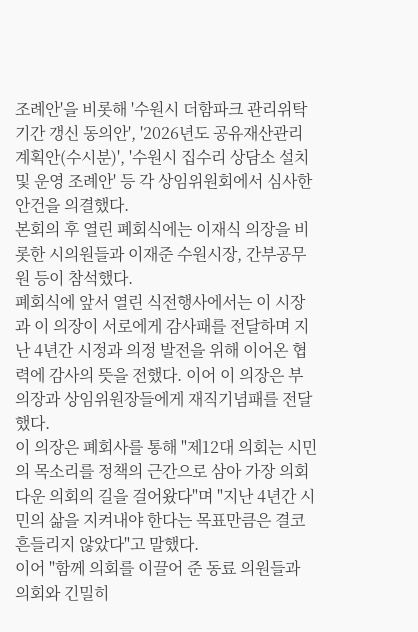조례안'을 비롯해 '수원시 더함파크 관리위탁 기간 갱신 동의안', '2026년도 공유재산관리계획안(수시분)', '수원시 집수리 상담소 설치 및 운영 조례안' 등 각 상임위원회에서 심사한 안건을 의결했다.
본회의 후 열린 폐회식에는 이재식 의장을 비롯한 시의원들과 이재준 수원시장, 간부공무원 등이 참석했다.
폐회식에 앞서 열린 식전행사에서는 이 시장과 이 의장이 서로에게 감사패를 전달하며 지난 4년간 시정과 의정 발전을 위해 이어온 협력에 감사의 뜻을 전했다. 이어 이 의장은 부의장과 상임위원장들에게 재직기념패를 전달했다.
이 의장은 폐회사를 통해 "제12대 의회는 시민의 목소리를 정책의 근간으로 삼아 가장 의회다운 의회의 길을 걸어왔다"며 "지난 4년간 시민의 삶을 지켜내야 한다는 목표만큼은 결코 흔들리지 않았다"고 말했다.
이어 "함께 의회를 이끌어 준 동료 의원들과 의회와 긴밀히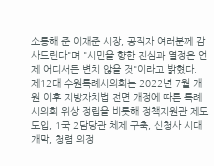소통해 준 이재준 시장, 공직자 여러분께 감사드린다"며 "시민을 향한 진심과 열정은 언제 어디서든 변치 않을 것"이라고 밝혔다.
제12대 수원특례시의회는 2022년 7월 개원 이후 지방자치법 전면 개정에 따른 특례시의회 위상 정립을 비롯해 정책지원관 제도 도입, 1국 2담당관 체제 구축, 신청사 시대 개막, 청렴 의정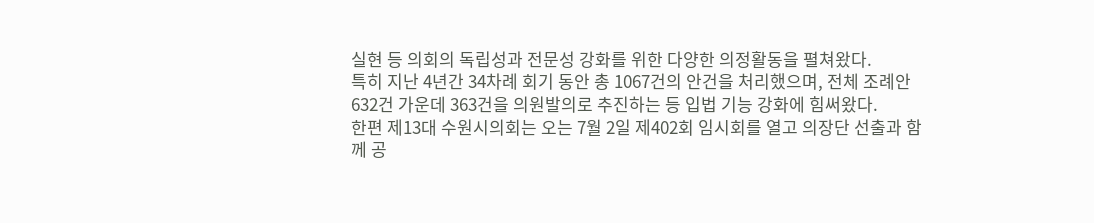실현 등 의회의 독립성과 전문성 강화를 위한 다양한 의정활동을 펼쳐왔다.
특히 지난 4년간 34차례 회기 동안 총 1067건의 안건을 처리했으며, 전체 조례안 632건 가운데 363건을 의원발의로 추진하는 등 입법 기능 강화에 힘써왔다.
한편 제13대 수원시의회는 오는 7월 2일 제402회 임시회를 열고 의장단 선출과 함께 공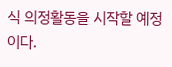식 의정활동을 시작할 예정이다.